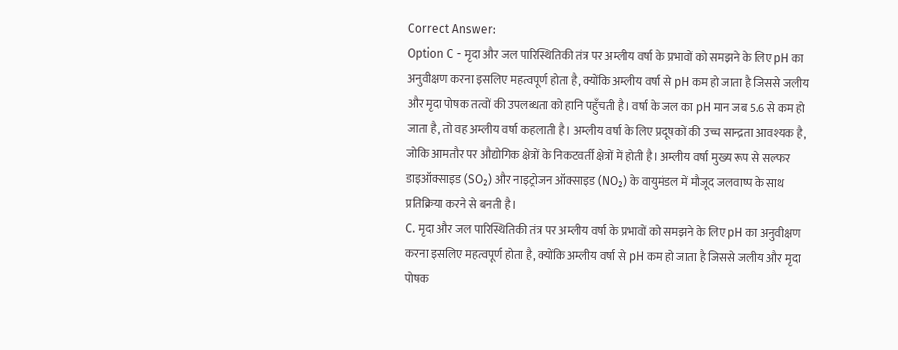Correct Answer:
Option C - मृदा और जल पारिस्थितिकी तंत्र पर अम्लीय वर्षा के प्रभावों को समझने के लिए pH का अनुवीक्षण करना इसलिए महत्वपूर्ण होता है, क्योंकि अम्लीय वर्षा से pH कम हो जाता है जिससे जलीय और मृदा पोषक तत्वों की उपलब्धता को हानि पहुँचती है। वर्षा के जल का pH मान जब 5.6 से कम हो जाता है, तो वह अम्लीय वर्षा कहलाती है। अम्लीय वर्षा के लिए प्रदूषकों की उच्च सान्द्रता आवश्यक है, जोकि आमतौर पर औद्योगिक क्षेत्रों के निकटवर्ती क्षेत्रों में होती है। अम्लीय वर्षा मुख्य रूप से सल्फर डाइऑक्साइड (SO₂) और नाइट्रोजन ऑक्साइड (NO₂) के वायुमंडल में मौजूद जलवाष्प के साथ प्रतिक्रिया करने से बनती है।
C. मृदा और जल पारिस्थितिकी तंत्र पर अम्लीय वर्षा के प्रभावों को समझने के लिए pH का अनुवीक्षण करना इसलिए महत्वपूर्ण होता है, क्योंकि अम्लीय वर्षा से pH कम हो जाता है जिससे जलीय और मृदा पोषक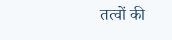तत्वों की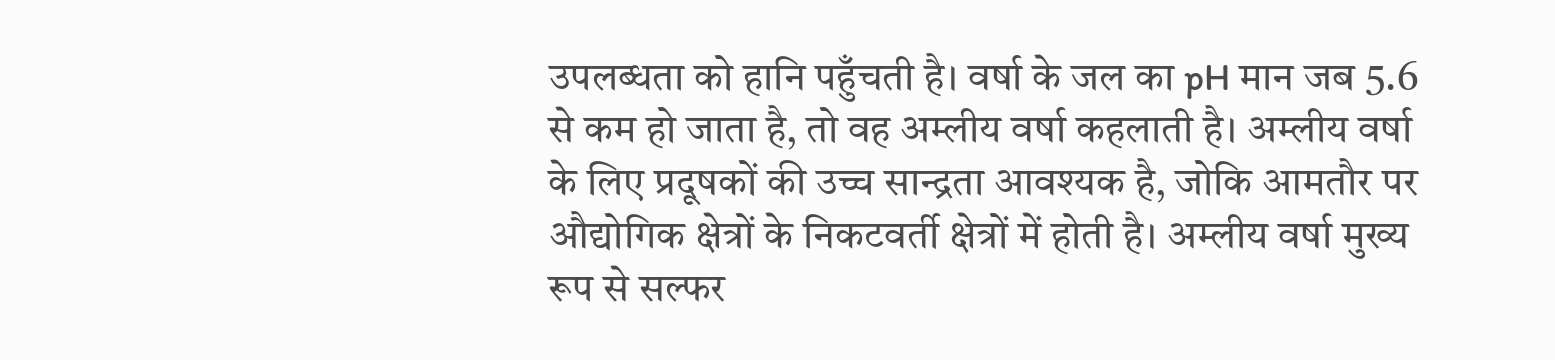उपलब्धता को हानि पहुँचती है। वर्षा के जल का pH मान जब 5.6 से कम हो जाता है, तो वह अम्लीय वर्षा कहलाती है। अम्लीय वर्षा के लिए प्रदूषकों की उच्च सान्द्रता आवश्यक है, जोकि आमतौर पर औद्योगिक क्षेत्रों के निकटवर्ती क्षेत्रों में होती है। अम्लीय वर्षा मुख्य रूप से सल्फर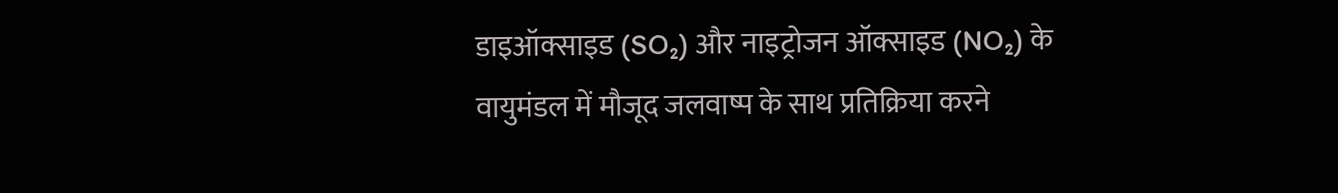डाइऑक्साइड (SO₂) और नाइट्रोजन ऑक्साइड (NO₂) के वायुमंडल में मौजूद जलवाष्प के साथ प्रतिक्रिया करने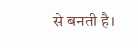से बनती है।